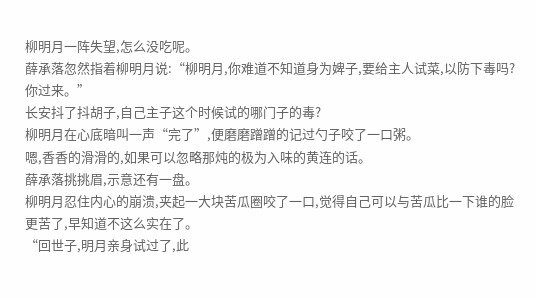柳明月一阵失望,怎么没吃呢。
薛承落忽然指着柳明月说:“柳明月,你难道不知道身为婢子,要给主人试菜,以防下毒吗?你过来。”
长安抖了抖胡子,自己主子这个时候试的哪门子的毒?
柳明月在心底暗叫一声“完了”,便磨磨蹭蹭的记过勺子咬了一口粥。
嗯,香香的滑滑的,如果可以忽略那炖的极为入味的黄连的话。
薛承落挑挑眉,示意还有一盘。
柳明月忍住内心的崩溃,夹起一大块苦瓜圈咬了一口,觉得自己可以与苦瓜比一下谁的脸更苦了,早知道不这么实在了。
“回世子,明月亲身试过了,此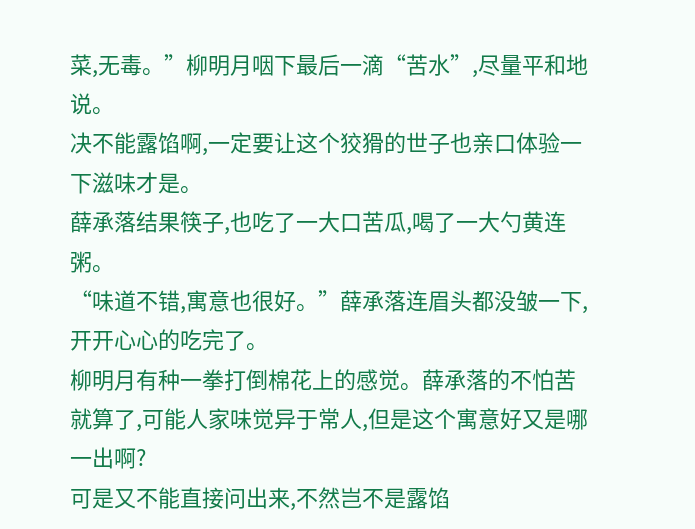菜,无毒。”柳明月咽下最后一滴“苦水”,尽量平和地说。
决不能露馅啊,一定要让这个狡猾的世子也亲口体验一下滋味才是。
薛承落结果筷子,也吃了一大口苦瓜,喝了一大勺黄连粥。
“味道不错,寓意也很好。”薛承落连眉头都没皱一下,开开心心的吃完了。
柳明月有种一拳打倒棉花上的感觉。薛承落的不怕苦就算了,可能人家味觉异于常人,但是这个寓意好又是哪一出啊?
可是又不能直接问出来,不然岂不是露馅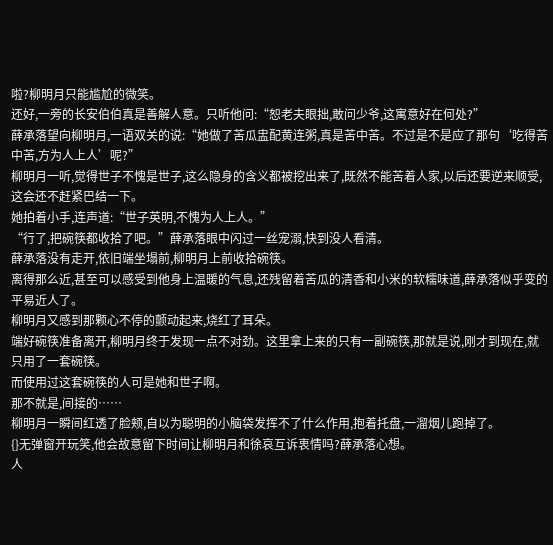啦?柳明月只能尴尬的微笑。
还好,一旁的长安伯伯真是善解人意。只听他问:“恕老夫眼拙,敢问少爷,这寓意好在何处?”
薛承落望向柳明月,一语双关的说:“她做了苦瓜盅配黄连粥,真是苦中苦。不过是不是应了那句‘吃得苦中苦,方为人上人’呢?”
柳明月一听,觉得世子不愧是世子,这么隐身的含义都被挖出来了,既然不能苦着人家,以后还要逆来顺受,这会还不赶紧巴结一下。
她拍着小手,连声道:“世子英明,不愧为人上人。”
“行了,把碗筷都收拾了吧。”薛承落眼中闪过一丝宠溺,快到没人看清。
薛承落没有走开,依旧端坐塌前,柳明月上前收拾碗筷。
离得那么近,甚至可以感受到他身上温暖的气息,还残留着苦瓜的清香和小米的软糯味道,薛承落似乎变的平易近人了。
柳明月又感到那颗心不停的颤动起来,烧红了耳朵。
端好碗筷准备离开,柳明月终于发现一点不对劲。这里拿上来的只有一副碗筷,那就是说,刚才到现在,就只用了一套碗筷。
而使用过这套碗筷的人可是她和世子啊。
那不就是,间接的……
柳明月一瞬间红透了脸颊,自以为聪明的小脑袋发挥不了什么作用,抱着托盘,一溜烟儿跑掉了。
{}无弹窗开玩笑,他会故意留下时间让柳明月和徐哀互诉衷情吗?薛承落心想。
人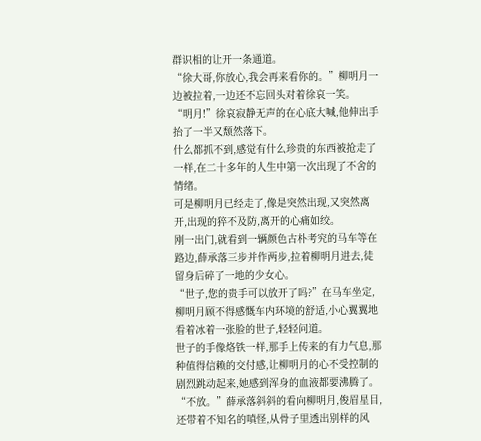群识相的让开一条通道。
“徐大哥,你放心,我会再来看你的。”柳明月一边被拉着,一边还不忘回头对着徐哀一笑。
“明月!”徐哀寂静无声的在心底大喊,他伸出手抬了一半又颓然落下。
什么都抓不到,感觉有什么珍贵的东西被抢走了一样,在二十多年的人生中第一次出现了不舍的情绪。
可是柳明月已经走了,像是突然出现,又突然离开,出现的猝不及防,离开的心痛如绞。
刚一出门,就看到一辆颜色古朴考究的马车等在路边,薛承落三步并作两步,拉着柳明月进去,徒留身后碎了一地的少女心。
“世子,您的贵手可以放开了吗?”在马车坐定,柳明月顾不得感慨车内环境的舒适,小心翼翼地看着冰着一张脸的世子,轻轻问道。
世子的手像烙铁一样,那手上传来的有力气息,那种值得信赖的交付感,让柳明月的心不受控制的剧烈跳动起来,她感到浑身的血液都要沸腾了。
“不放。”薛承落斜斜的看向柳明月,俊眉星目,还带着不知名的嗔怪,从骨子里透出别样的风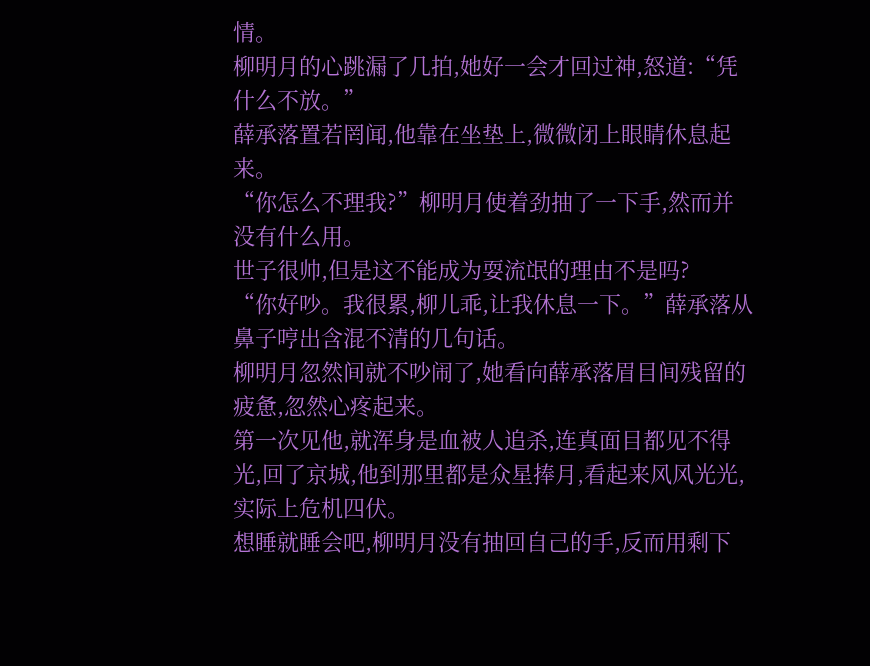情。
柳明月的心跳漏了几拍,她好一会才回过神,怒道:“凭什么不放。”
薛承落置若罔闻,他靠在坐垫上,微微闭上眼睛休息起来。
“你怎么不理我?”柳明月使着劲抽了一下手,然而并没有什么用。
世子很帅,但是这不能成为耍流氓的理由不是吗?
“你好吵。我很累,柳儿乖,让我休息一下。”薛承落从鼻子哼出含混不清的几句话。
柳明月忽然间就不吵闹了,她看向薛承落眉目间残留的疲惫,忽然心疼起来。
第一次见他,就浑身是血被人追杀,连真面目都见不得光,回了京城,他到那里都是众星捧月,看起来风风光光,实际上危机四伏。
想睡就睡会吧,柳明月没有抽回自己的手,反而用剩下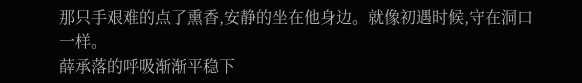那只手艰难的点了熏香,安静的坐在他身边。就像初遇时候,守在洞口一样。
薛承落的呼吸渐渐平稳下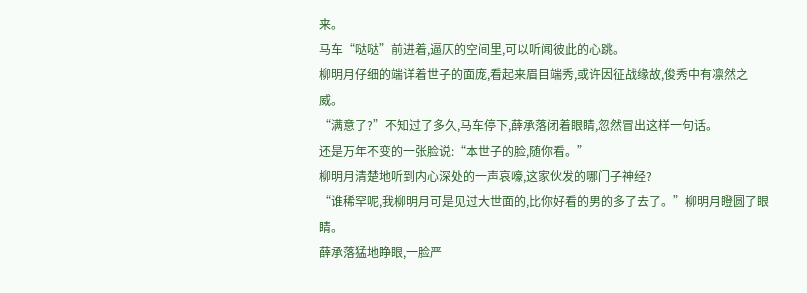来。
马车“哒哒”前进着,逼仄的空间里,可以听闻彼此的心跳。
柳明月仔细的端详着世子的面庞,看起来眉目端秀,或许因征战缘故,俊秀中有凛然之威。
“满意了?”不知过了多久,马车停下,薛承落闭着眼睛,忽然冒出这样一句话。
还是万年不变的一张脸说:“本世子的脸,随你看。”
柳明月清楚地听到内心深处的一声哀嚎,这家伙发的哪门子神经?
“谁稀罕呢,我柳明月可是见过大世面的,比你好看的男的多了去了。”柳明月瞪圆了眼睛。
薛承落猛地睁眼,一脸严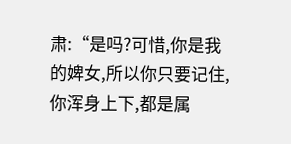肃:“是吗?可惜,你是我的婢女,所以你只要记住,你浑身上下,都是属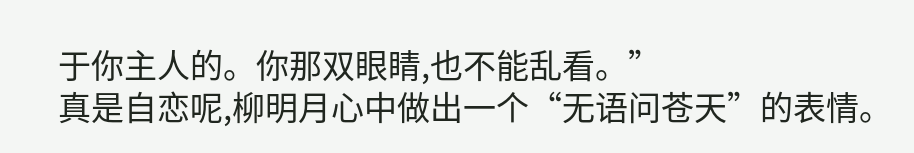于你主人的。你那双眼睛,也不能乱看。”
真是自恋呢,柳明月心中做出一个“无语问苍天”的表情。